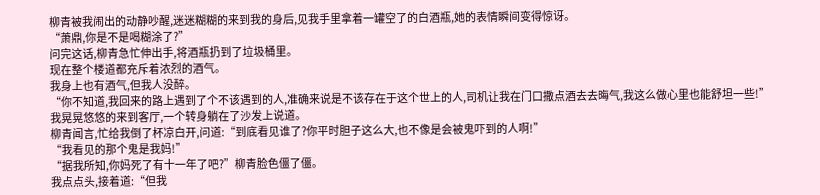柳青被我闹出的动静吵醒,迷迷糊糊的来到我的身后,见我手里拿着一罐空了的白酒瓶,她的表情瞬间变得惊讶。
“萧鼎,你是不是喝糊涂了?”
问完这话,柳青急忙伸出手,将酒瓶扔到了垃圾桶里。
现在整个楼道都充斥着浓烈的酒气。
我身上也有酒气,但我人没醉。
“你不知道,我回来的路上遇到了个不该遇到的人,准确来说是不该存在于这个世上的人,司机让我在门口撒点酒去去晦气,我这么做心里也能舒坦一些!”
我晃晃悠悠的来到客厅,一个转身躺在了沙发上说道。
柳青闻言,忙给我倒了杯凉白开,问道:“到底看见谁了?你平时胆子这么大,也不像是会被鬼吓到的人啊!”
“我看见的那个鬼是我妈!”
“据我所知,你妈死了有十一年了吧?”柳青脸色僵了僵。
我点点头,接着道:“但我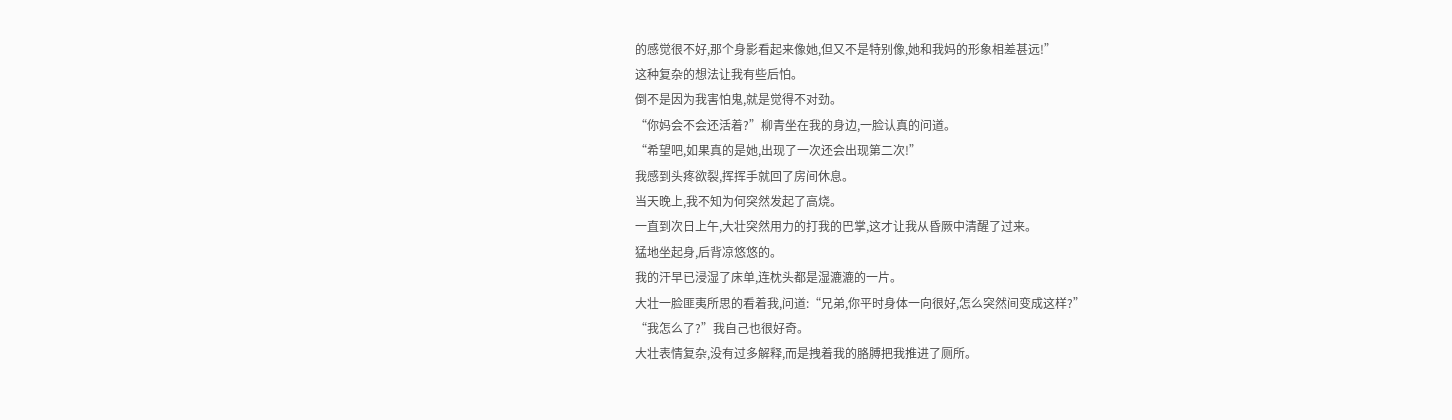的感觉很不好,那个身影看起来像她,但又不是特别像,她和我妈的形象相差甚远!”
这种复杂的想法让我有些后怕。
倒不是因为我害怕鬼,就是觉得不对劲。
“你妈会不会还活着?”柳青坐在我的身边,一脸认真的问道。
“希望吧,如果真的是她,出现了一次还会出现第二次!”
我感到头疼欲裂,挥挥手就回了房间休息。
当天晚上,我不知为何突然发起了高烧。
一直到次日上午,大壮突然用力的打我的巴掌,这才让我从昏厥中清醒了过来。
猛地坐起身,后背凉悠悠的。
我的汗早已浸湿了床单,连枕头都是湿漉漉的一片。
大壮一脸匪夷所思的看着我,问道:“兄弟,你平时身体一向很好,怎么突然间变成这样?”
“我怎么了?”我自己也很好奇。
大壮表情复杂,没有过多解释,而是拽着我的胳膊把我推进了厕所。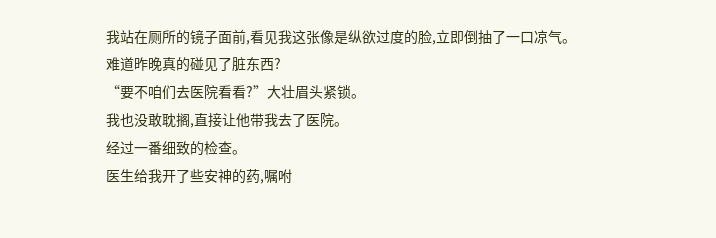我站在厕所的镜子面前,看见我这张像是纵欲过度的脸,立即倒抽了一口凉气。
难道昨晚真的碰见了脏东西?
“要不咱们去医院看看?”大壮眉头紧锁。
我也没敢耽搁,直接让他带我去了医院。
经过一番细致的检查。
医生给我开了些安神的药,嘱咐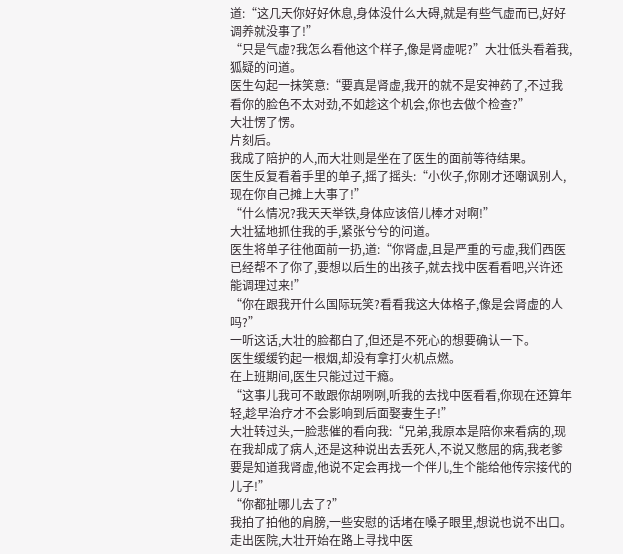道:“这几天你好好休息,身体没什么大碍,就是有些气虚而已,好好调养就没事了!”
“只是气虚?我怎么看他这个样子,像是肾虚呢?”大壮低头看着我,狐疑的问道。
医生勾起一抹笑意:“要真是肾虚,我开的就不是安神药了,不过我看你的脸色不太对劲,不如趁这个机会,你也去做个检查?”
大壮愣了愣。
片刻后。
我成了陪护的人,而大壮则是坐在了医生的面前等待结果。
医生反复看着手里的单子,摇了摇头:“小伙子,你刚才还嘲讽别人,现在你自己摊上大事了!”
“什么情况?我天天举铁,身体应该倍儿棒才对啊!”
大壮猛地抓住我的手,紧张兮兮的问道。
医生将单子往他面前一扔,道:“你肾虚,且是严重的亏虚,我们西医已经帮不了你了,要想以后生的出孩子,就去找中医看看吧,兴许还能调理过来!”
“你在跟我开什么国际玩笑?看看我这大体格子,像是会肾虚的人吗?”
一听这话,大壮的脸都白了,但还是不死心的想要确认一下。
医生缓缓钓起一根烟,却没有拿打火机点燃。
在上班期间,医生只能过过干瘾。
“这事儿我可不敢跟你胡咧咧,听我的去找中医看看,你现在还算年轻,趁早治疗才不会影响到后面娶妻生子!”
大壮转过头,一脸悲催的看向我:“兄弟,我原本是陪你来看病的,现在我却成了病人,还是这种说出去丢死人,不说又憋屈的病,我老爹要是知道我肾虚,他说不定会再找一个伴儿,生个能给他传宗接代的儿子!”
“你都扯哪儿去了?”
我拍了拍他的肩膀,一些安慰的话堵在嗓子眼里,想说也说不出口。
走出医院,大壮开始在路上寻找中医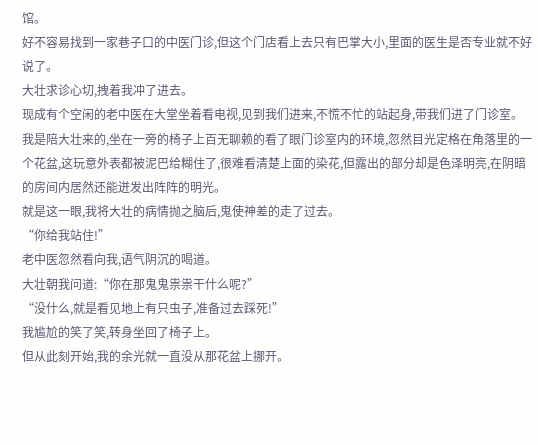馆。
好不容易找到一家巷子口的中医门诊,但这个门店看上去只有巴掌大小,里面的医生是否专业就不好说了。
大壮求诊心切,拽着我冲了进去。
现成有个空闲的老中医在大堂坐着看电视,见到我们进来,不慌不忙的站起身,带我们进了门诊室。
我是陪大壮来的,坐在一旁的椅子上百无聊赖的看了眼门诊室内的环境,忽然目光定格在角落里的一个花盆,这玩意外表都被泥巴给糊住了,很难看清楚上面的染花,但露出的部分却是色泽明亮,在阴暗的房间内居然还能迸发出阵阵的明光。
就是这一眼,我将大壮的病情抛之脑后,鬼使神差的走了过去。
“你给我站住!”
老中医忽然看向我,语气阴沉的喝道。
大壮朝我问道:“你在那鬼鬼祟祟干什么呢?”
“没什么,就是看见地上有只虫子,准备过去踩死!”
我尴尬的笑了笑,转身坐回了椅子上。
但从此刻开始,我的余光就一直没从那花盆上挪开。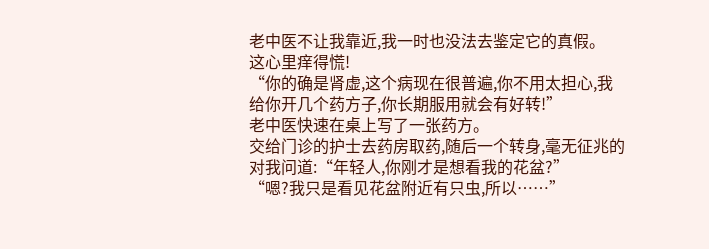老中医不让我靠近,我一时也没法去鉴定它的真假。
这心里痒得慌!
“你的确是肾虚,这个病现在很普遍,你不用太担心,我给你开几个药方子,你长期服用就会有好转!”
老中医快速在桌上写了一张药方。
交给门诊的护士去药房取药,随后一个转身,毫无征兆的对我问道:“年轻人,你刚才是想看我的花盆?”
“嗯?我只是看见花盆附近有只虫,所以……”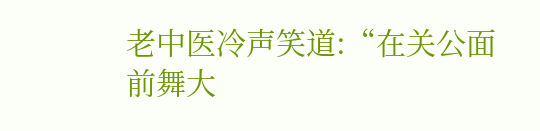老中医冷声笑道:“在关公面前舞大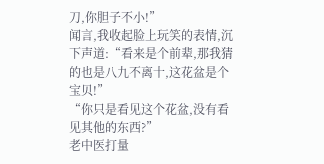刀,你胆子不小!”
闻言,我收起脸上玩笑的表情,沉下声道:“看来是个前辈,那我猜的也是八九不离十,这花盆是个宝贝!”
“你只是看见这个花盆,没有看见其他的东西?”
老中医打量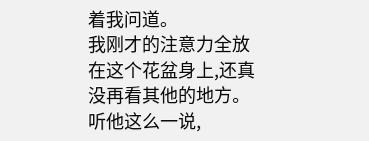着我问道。
我刚才的注意力全放在这个花盆身上,还真没再看其他的地方。
听他这么一说,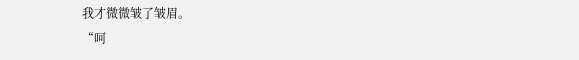我才微微皱了皱眉。
“呵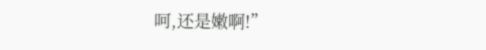呵,还是嫩啊!”